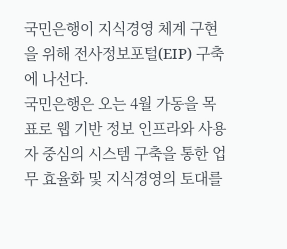국민은행이 지식경영 체계 구현을 위해 전사정보포털(EIP) 구축에 나선다.
국민은행은 오는 4월 가동을 목표로 웹 기반 정보 인프라와 사용자 중심의 시스템 구축을 통한 업무 효율화 및 지식경영의 토대를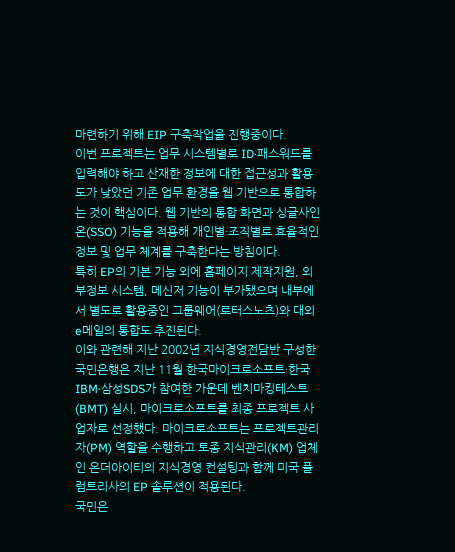마련하기 위해 EIP 구축작업을 진행중이다.
이번 프로젝트는 업무 시스템별로 ID·패스워드를 입력해야 하고 산재한 정보에 대한 접근성과 활용도가 낮았던 기존 업무 환경을 웹 기반으로 통합하는 것이 핵심이다. 웹 기반의 통합 화면과 싱글사인온(SSO) 기능을 적용해 개인별·조직별로 효율적인 정보 및 업무 체계를 구축한다는 방침이다.
특히 EP의 기본 기능 외에 홈페이지 제작지원, 외부정보 시스템, 메신저 기능이 부가됐으며 내부에서 별도로 활용중인 그룹웨어(로터스노츠)와 대외 e메일의 통합도 추진된다.
이와 관련해 지난 2002년 지식경영전담반 구성한 국민은행은 지난 11월 한국마이크로소프트·한국IBM·삼성SDS가 참여한 가운데 벤치마킹테스트(BMT) 실시, 마이크로소프트를 최종 프로젝트 사업자로 선정했다. 마이크로소프트는 프로젝트관리자(PM) 역할을 수행하고 토종 지식관리(KM) 업체인 온더아이티의 지식경영 컨설팅과 함께 미국 플럼트리사의 EP 솔루션이 적용된다.
국민은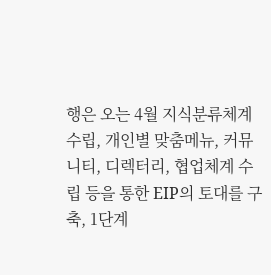행은 오는 4월 지식분류체계 수립, 개인별 맞춤메뉴, 커뮤니티, 디렉터리, 협업체계 수립 등을 통한 EIP의 토대를 구축, 1단계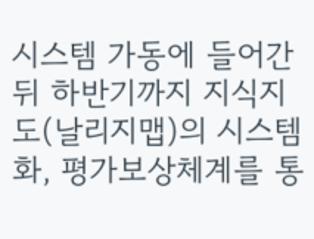시스템 가동에 들어간 뒤 하반기까지 지식지도(날리지맵)의 시스템화, 평가보상체계를 통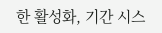한 활성화, 기간 시스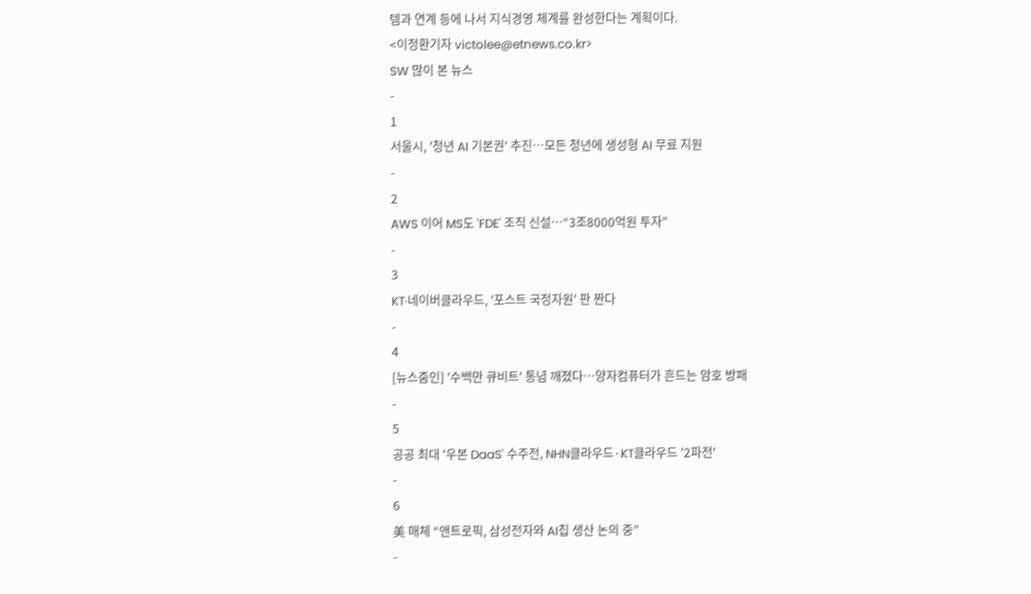템과 연계 등에 나서 지식경영 체계를 완성한다는 계획이다.
<이정환기자 victolee@etnews.co.kr>
SW 많이 본 뉴스
-
1
서울시, '청년 AI 기본권' 추진…모든 청년에 생성형 AI 무료 지원
-
2
AWS 이어 MS도 'FDE' 조직 신설…“3조8000억원 투자”
-
3
KT·네이버클라우드, '포스트 국정자원' 판 짠다
-
4
[뉴스줌인] '수백만 큐비트' 통념 깨졌다…양자컴퓨터가 흔드는 암호 방패
-
5
공공 최대 '우본 DaaS' 수주전, NHN클라우드·KT클라우드 '2파전'
-
6
美 매체 “앤트로픽, 삼성전자와 AI칩 생산 논의 중”
-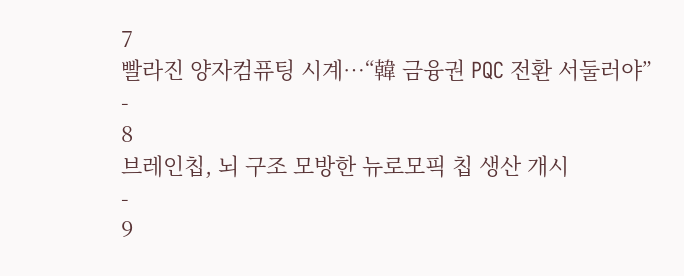7
빨라진 양자컴퓨팅 시계…“韓 금융권 PQC 전환 서둘러야”
-
8
브레인칩, 뇌 구조 모방한 뉴로모픽 칩 생산 개시
-
9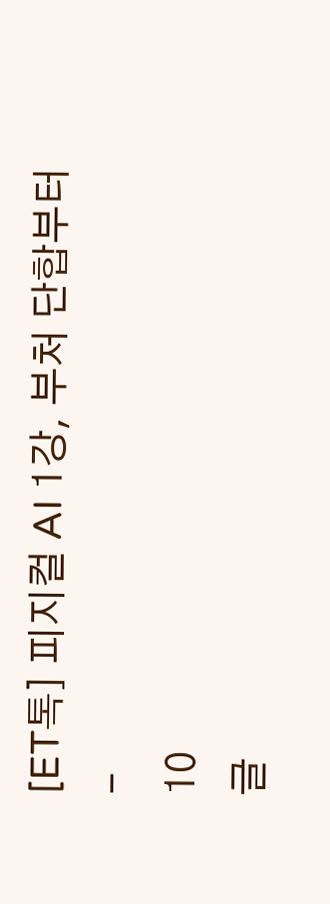[ET톡] 피지컬 AI 1강, 부처 단합부터
-
10
글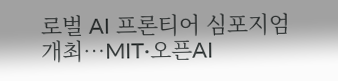로벌 AI 프론티어 심포지엄 개최…MIT·오픈AI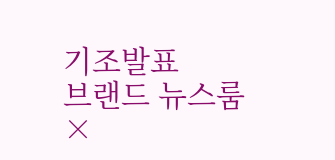기조발표
브랜드 뉴스룸
×